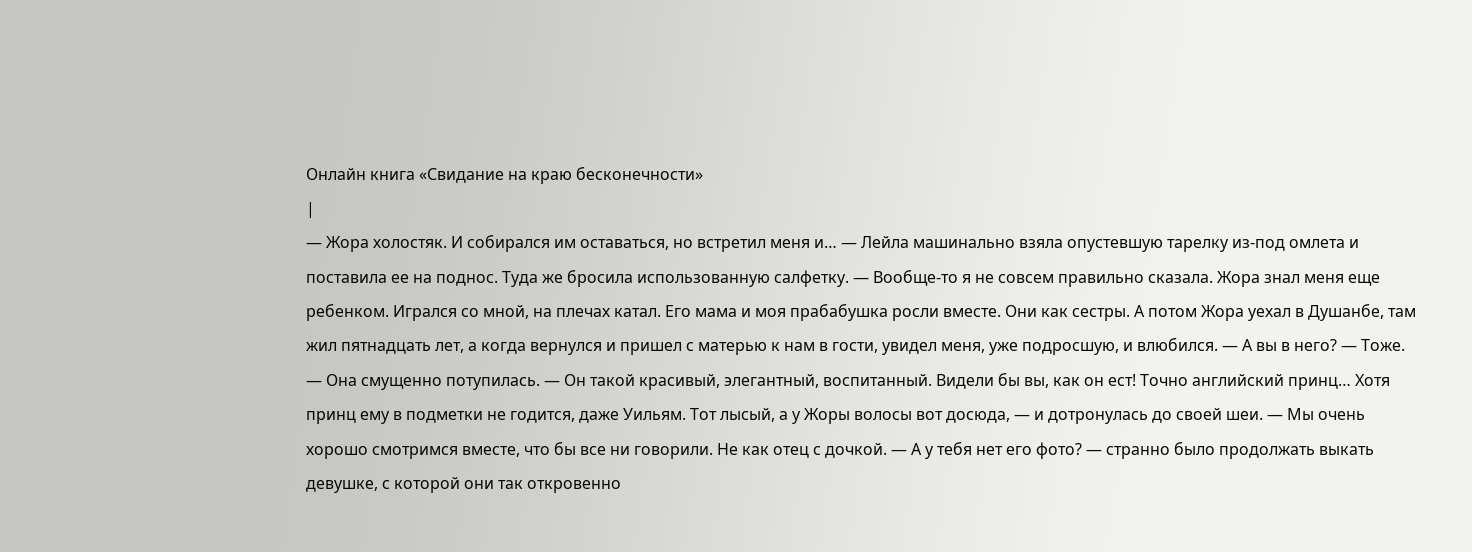Онлайн книга «Свидание на краю бесконечности»
|
— Жора холостяк. И собирался им оставаться, но встретил меня и… — Лейла машинально взяла опустевшую тарелку из-под омлета и поставила ее на поднос. Туда же бросила использованную салфетку. — Вообще-то я не совсем правильно сказала. Жора знал меня еще ребенком. Игрался со мной, на плечах катал. Его мама и моя прабабушка росли вместе. Они как сестры. А потом Жора уехал в Душанбе, там жил пятнадцать лет, а когда вернулся и пришел с матерью к нам в гости, увидел меня, уже подросшую, и влюбился. — А вы в него? — Тоже. — Она смущенно потупилась. — Он такой красивый, элегантный, воспитанный. Видели бы вы, как он ест! Точно английский принц… Хотя принц ему в подметки не годится, даже Уильям. Тот лысый, а у Жоры волосы вот досюда, — и дотронулась до своей шеи. — Мы очень хорошо смотримся вместе, что бы все ни говорили. Не как отец с дочкой. — А у тебя нет его фото? — странно было продолжать выкать девушке, с которой они так откровенно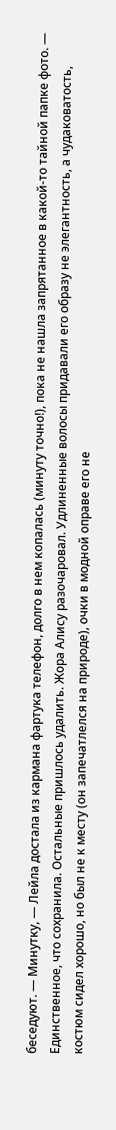беседуют. — Минутку, — Лейла достала из кармана фартука телефон, долго в нем копалась (минуту точно!), пока не нашла запрятанное в какой-то тайной папке фото. — Единственное, что сохранила. Остальные пришлось удалить. Жора Алису разочаровал. Удлиненные волосы придавали его образу не элегантность, а чудаковатость, костюм сидел хорошо, но был не к месту (он запечатлелся на природе), очки в модной оправе его не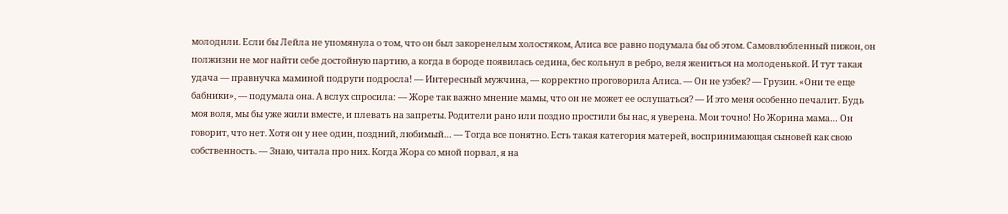молодили. Если бы Лейла не упомянула о том, что он был закоренелым холостяком, Алиса все равно подумала бы об этом. Самовлюбленный пижон, он полжизни не мог найти себе достойную партию, а когда в бороде появилась седина, бес кольнул в ребро, веля жениться на молоденькой. И тут такая удача — правнучка маминой подруги подросла! — Интересный мужчина, — корректно проговорила Алиса. — Он не узбек? — Грузин. «Они те еще бабники», — подумала она. А вслух спросила: — Жоре так важно мнение мамы, что он не может ее ослушаться? — И это меня особенно печалит. Будь моя воля, мы бы уже жили вместе, и плевать на запреты. Родители рано или поздно простили бы нас, я уверена. Мои точно! Но Жорина мама… Он говорит, что нет. Хотя он у нее один, поздний, любимый… — Тогда все понятно. Есть такая категория матерей, воспринимающая сыновей как свою собственность. — Знаю, читала про них. Когда Жора со мной порвал, я на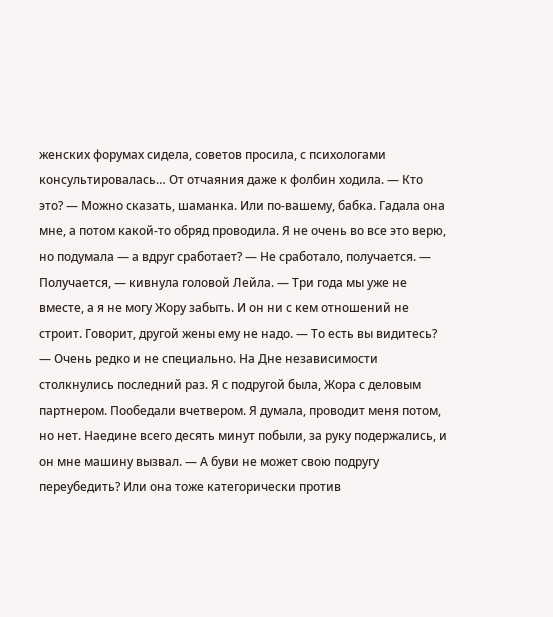женских форумах сидела, советов просила, с психологами консультировалась… От отчаяния даже к фолбин ходила. — Кто это? — Можно сказать, шаманка. Или по-вашему, бабка. Гадала она мне, а потом какой-то обряд проводила. Я не очень во все это верю, но подумала — а вдруг сработает? — Не сработало, получается. — Получается, — кивнула головой Лейла. — Три года мы уже не вместе, а я не могу Жору забыть. И он ни с кем отношений не строит. Говорит, другой жены ему не надо. — То есть вы видитесь? — Очень редко и не специально. На Дне независимости столкнулись последний раз. Я с подругой была, Жора с деловым партнером. Пообедали вчетвером. Я думала, проводит меня потом, но нет. Наедине всего десять минут побыли, за руку подержались, и он мне машину вызвал. — А буви не может свою подругу переубедить? Или она тоже категорически против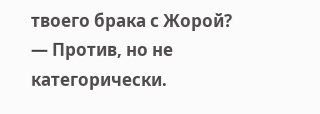твоего брака с Жорой? — Против, но не категорически.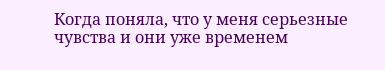Когда поняла, что у меня серьезные чувства и они уже временем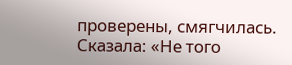проверены, смягчилась. Сказала: «Не того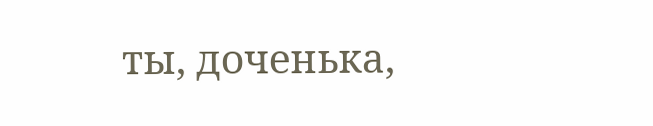ты, доченька,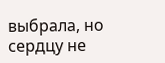выбрала, но сердцу не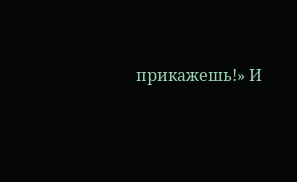прикажешь!» И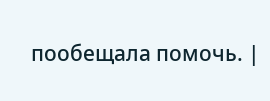пообещала помочь. |